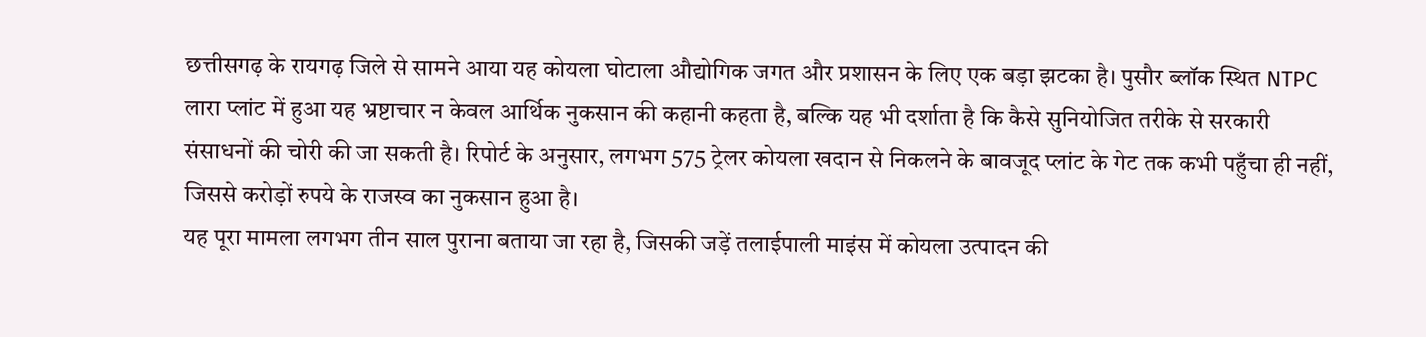छत्तीसगढ़ के रायगढ़ जिले से सामने आया यह कोयला घोटाला औद्योगिक जगत और प्रशासन के लिए एक बड़ा झटका है। पुसौर ब्लॉक स्थित NTPC लारा प्लांट में हुआ यह भ्रष्टाचार न केवल आर्थिक नुकसान की कहानी कहता है, बल्कि यह भी दर्शाता है कि कैसे सुनियोजित तरीके से सरकारी संसाधनों की चोरी की जा सकती है। रिपोर्ट के अनुसार, लगभग 575 ट्रेलर कोयला खदान से निकलने के बावजूद प्लांट के गेट तक कभी पहुँचा ही नहीं, जिससे करोड़ों रुपये के राजस्व का नुकसान हुआ है।
यह पूरा मामला लगभग तीन साल पुराना बताया जा रहा है, जिसकी जड़ें तलाईपाली माइंस में कोयला उत्पादन की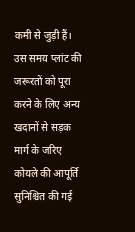कमी से जुड़ी हैं। उस समय प्लांट की जरूरतों को पूरा करने के लिए अन्य खदानों से सड़क मार्ग के जरिए कोयले की आपूर्ति सुनिश्चित की गई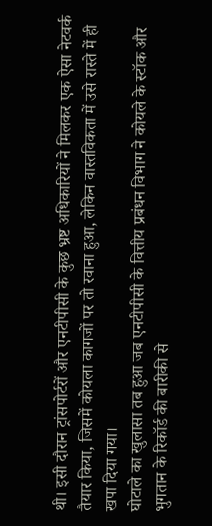थी। इसी दौरान ट्रांसपोर्टरों और एनटीपीसी के कुछ भ्रष्ट अधिकारियों ने मिलकर एक ऐसा नेटवर्क तैयार किया, जिसमें कोयला कागजों पर तो रवाना हुआ, लेकिन वास्तविकता में उसे रास्ते में ही खपा दिया गया।
घोटाले का खुलासा तब हुआ जब एनटीपीसी के वित्तीय प्रबंधन विभाग ने कोयले के स्टॉक और भुगतान के रिकॉर्ड की बारीकी से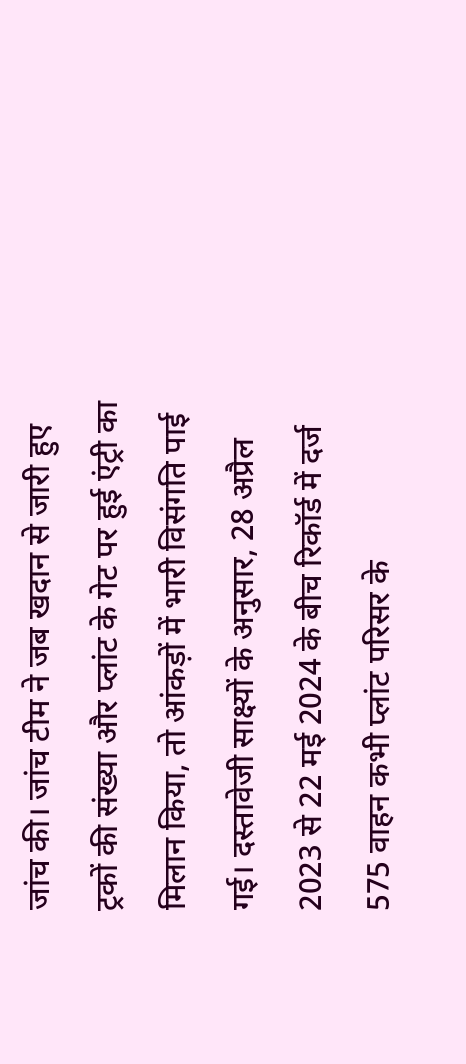जांच की। जांच टीम ने जब खदान से जारी हुए ट्रकों की संख्या और प्लांट के गेट पर हुई एंट्री का मिलान किया, तो आंकड़ों में भारी विसंगति पाई गई। दस्तावेजी साक्ष्यों के अनुसार, 28 अप्रैल 2023 से 22 मई 2024 के बीच रिकॉर्ड में दर्ज 575 वाहन कभी प्लांट परिसर के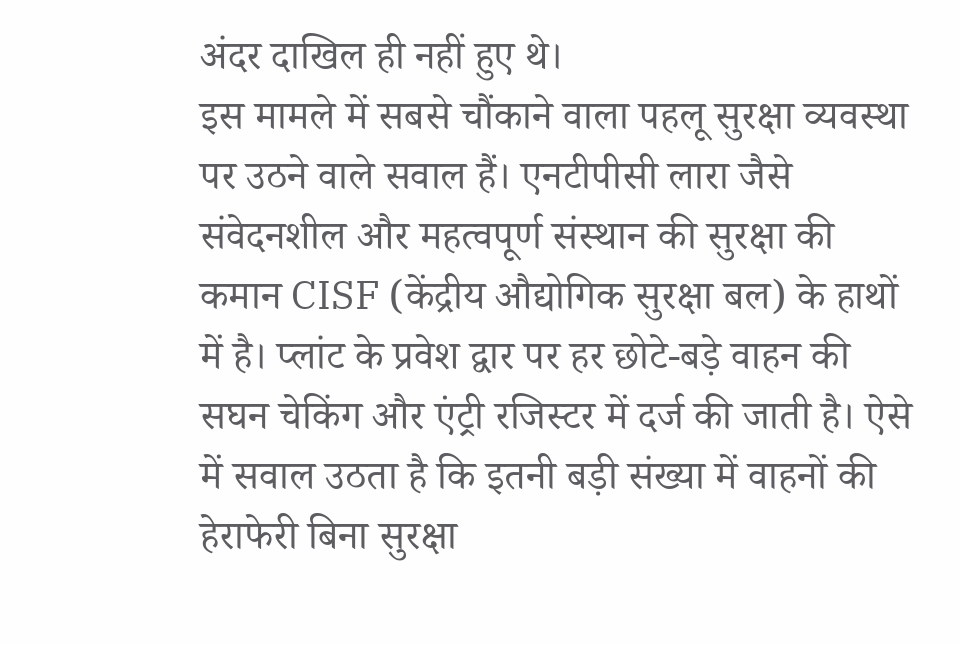अंदर दाखिल ही नहीं हुए थे।
इस मामले में सबसे चौंकाने वाला पहलू सुरक्षा व्यवस्था पर उठने वाले सवाल हैं। एनटीपीसी लारा जैसे संवेदनशील और महत्वपूर्ण संस्थान की सुरक्षा की कमान CISF (केंद्रीय औद्योगिक सुरक्षा बल) के हाथों में है। प्लांट के प्रवेश द्वार पर हर छोटे-बड़े वाहन की सघन चेकिंग और एंट्री रजिस्टर में दर्ज की जाती है। ऐसे में सवाल उठता है कि इतनी बड़ी संख्या में वाहनों की हेराफेरी बिना सुरक्षा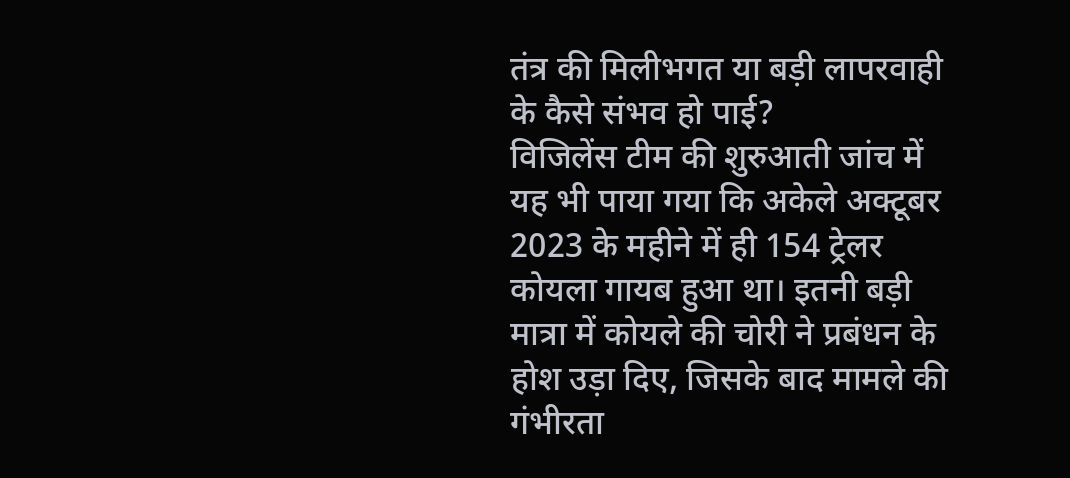तंत्र की मिलीभगत या बड़ी लापरवाही के कैसे संभव हो पाई?
विजिलेंस टीम की शुरुआती जांच में यह भी पाया गया कि अकेले अक्टूबर 2023 के महीने में ही 154 ट्रेलर कोयला गायब हुआ था। इतनी बड़ी मात्रा में कोयले की चोरी ने प्रबंधन के होश उड़ा दिए, जिसके बाद मामले की गंभीरता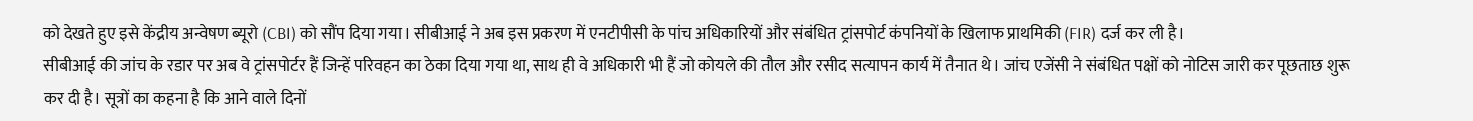को देखते हुए इसे केंद्रीय अन्वेषण ब्यूरो (CBI) को सौंप दिया गया। सीबीआई ने अब इस प्रकरण में एनटीपीसी के पांच अधिकारियों और संबंधित ट्रांसपोर्ट कंपनियों के खिलाफ प्राथमिकी (FIR) दर्ज कर ली है।
सीबीआई की जांच के रडार पर अब वे ट्रांसपोर्टर हैं जिन्हें परिवहन का ठेका दिया गया था, साथ ही वे अधिकारी भी हैं जो कोयले की तौल और रसीद सत्यापन कार्य में तैनात थे। जांच एजेंसी ने संबंधित पक्षों को नोटिस जारी कर पूछताछ शुरू कर दी है। सूत्रों का कहना है कि आने वाले दिनों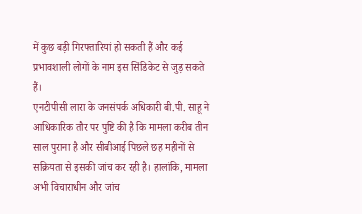में कुछ बड़ी गिरफ्तारियां हो सकती हैं और कई प्रभावशाली लोगों के नाम इस सिंडिकेट से जुड़ सकते हैं।
एनटीपीसी लारा के जनसंपर्क अधिकारी बी.पी. साहू ने आधिकारिक तौर पर पुष्टि की है कि मामला करीब तीन साल पुराना है और सीबीआई पिछले छह महीनों से सक्रियता से इसकी जांच कर रही है। हालांकि, मामला अभी विचाराधीन और जांच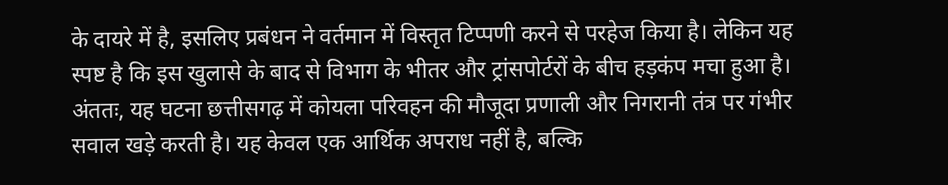के दायरे में है, इसलिए प्रबंधन ने वर्तमान में विस्तृत टिप्पणी करने से परहेज किया है। लेकिन यह स्पष्ट है कि इस खुलासे के बाद से विभाग के भीतर और ट्रांसपोर्टरों के बीच हड़कंप मचा हुआ है।
अंततः, यह घटना छत्तीसगढ़ में कोयला परिवहन की मौजूदा प्रणाली और निगरानी तंत्र पर गंभीर सवाल खड़े करती है। यह केवल एक आर्थिक अपराध नहीं है, बल्कि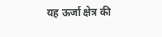यह ऊर्जा क्षेत्र की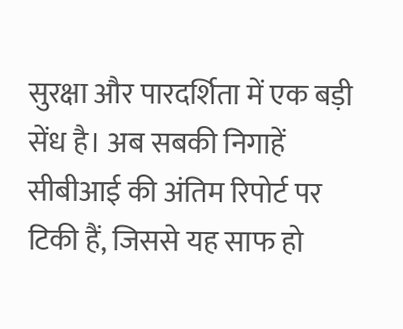सुरक्षा और पारदर्शिता में एक बड़ी सेंध है। अब सबकी निगाहें सीबीआई की अंतिम रिपोर्ट पर टिकी हैं, जिससे यह साफ हो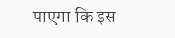पाएगा कि इस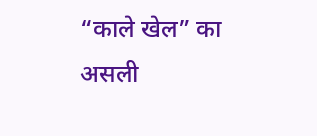“काले खेल” का असली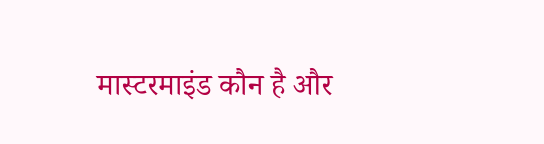मास्टरमाइंड कौन है और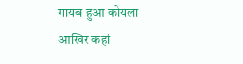गायब हुआ कोयला आखिर कहां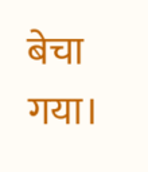बेचा गया।